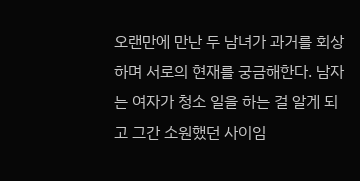오랜만에 만난 두 남녀가 과거를 회상하며 서로의 현재를 궁금해한다. 남자는 여자가 청소 일을 하는 걸 알게 되고 그간 소원했던 사이임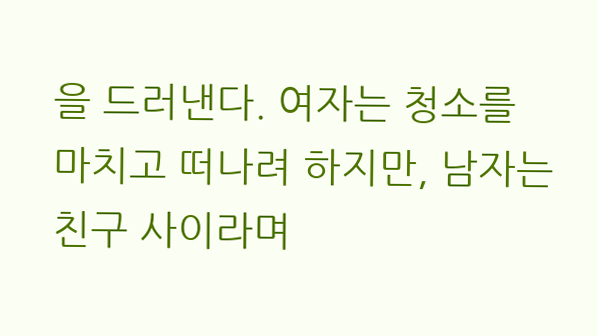을 드러낸다. 여자는 청소를 마치고 떠나려 하지만, 남자는 친구 사이라며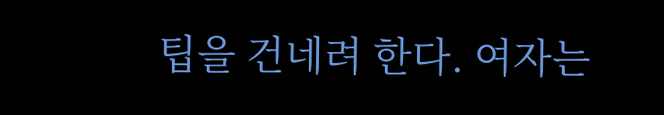팁을 건네려 한다. 여자는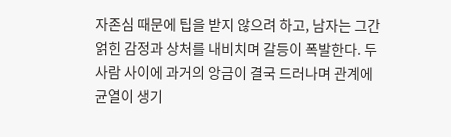자존심 때문에 팁을 받지 않으려 하고, 남자는 그간 얽힌 감정과 상처를 내비치며 갈등이 폭발한다. 두 사람 사이에 과거의 앙금이 결국 드러나며 관계에 균열이 생기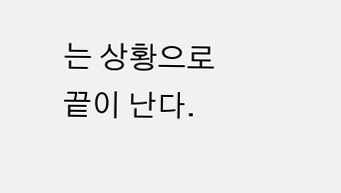는 상황으로 끝이 난다.